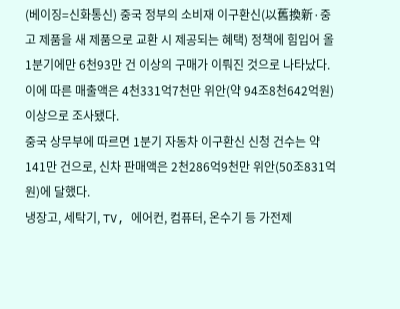(베이징=신화통신) 중국 정부의 소비재 이구환신(以舊換新·중고 제품을 새 제품으로 교환 시 제공되는 혜택) 정책에 힘입어 올 1분기에만 6천93만 건 이상의 구매가 이뤄진 것으로 나타났다. 이에 따른 매출액은 4천331억7천만 위안(약 94조8천642억원) 이상으로 조사됐다.
중국 상무부에 따르면 1분기 자동차 이구환신 신청 건수는 약 141만 건으로, 신차 판매액은 2천286억9천만 위안(50조831억원)에 달했다.
냉장고, 세탁기, TV, 에어컨, 컴퓨터, 온수기 등 가전제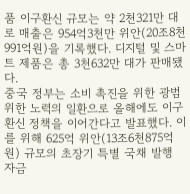품 이구환신 규모는 약 2천321만 대로 매출은 954억3천만 위안(20조8천991억원)을 기록했다. 디지털 및 스마트 제품은 총 3천632만 대가 판매됐다.
중국 정부는 소비 촉진을 위한 광범위한 노력의 일환으로 올해에도 이구환신 정책을 이어간다고 발표했다. 이를 위해 625억 위안(13조6천875억원) 규모의 초장기 특별 국채 발행 자금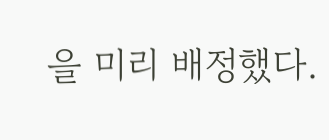을 미리 배정했다.